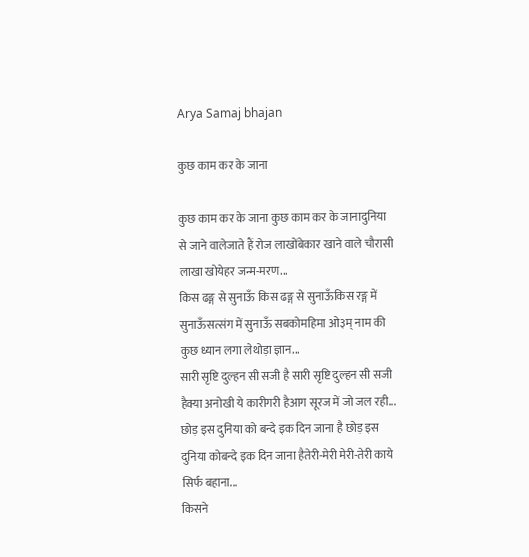Arya Samaj bhajan

कुछ काम कर के जाना

कुछ काम कर के जाना कुछ काम कर के जानादुनिया से जाने वालेजाते हैं रोज लाखोंबेकार खाने वाले चौरासी लाखा खोयेहर जन्म-मरण...
किस ढङ्ग से सुनाऊँ किस ढङ्ग से सुनाऊँकिस रङ्ग में सुनाऊँसत्संग में सुनाऊँ सबकोमहिमा ओ३म् नाम की कुछ ध्यान लगा लेथोड़ा ज्ञान...
सारी सृष्टि दुल्हन सी सजी है सारी सृष्टि दुल्हन सी सजी हैक्या अनोखी ये कारीगरी हैआग सूरज में जो जल रही...
छोड़ इस दुनिया को बन्दे इक दिन जाना है छोड़ इस दुनिया कोबन्दे इक दिन जाना हैतेरी-मेरी मेरी-तेरी काये सिर्फ बहाना...
किसने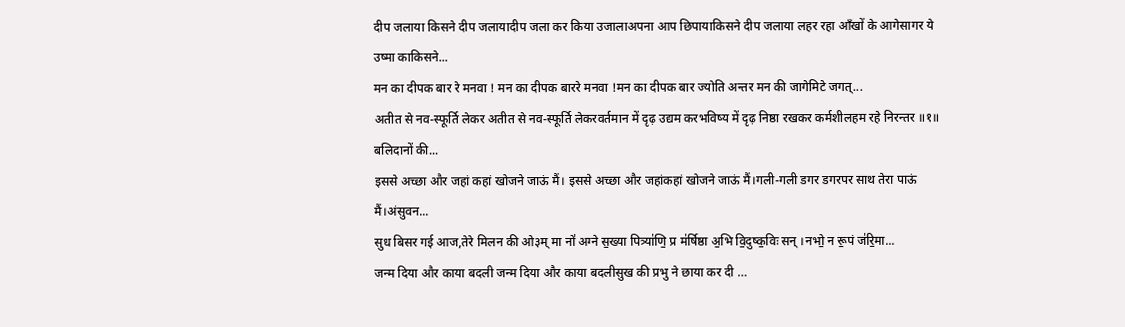दीप जलाया किसने दीप जलायादीप जला कर किया उजालाअपना आप छिपायाकिसने दीप जलाया लहर रहा आँखों के आगेसागर ये उष्मा काकिसने...
मन का दीपक बार रे मनवा ! मन का दीपक बाररे मनवा !मन का दीपक बार ज्योति अन्तर मन की जागेमिटे जगत्...
अतीत से नव-स्फूर्ति लेकर अतीत से नव-स्फूर्ति लेकरवर्तमान में दृढ़ उद्यम करभविष्य में दृढ़ निष्ठा रखकर कर्मशीलहम रहे निरन्तर ॥१॥ बलिदानों की...
इससे अच्छा और जहां कहां खोजने जाऊं मैं। इससे अच्छा और जहांकहां खोजने जाऊं मैं।गली-गली डगर डगरपर साथ तेरा पाऊं मैं।अंसुवन...
सुध बिसर गई आज,तेरे मिलन की ओ३म् मा नो॑ अग्ने स॒ख्या पित्र्या॑णि॒ प्र म॑र्षिष्ठा अ॒भि वि॒दुष्क॒विः सन् ।नभो॒ न रू॒पं ज॑रि॒मा...
जन्म दिया और काया बदली जन्म दिया और काया बदलीसुख की प्रभु ने छाया कर दी …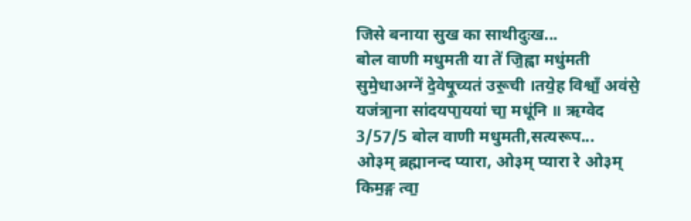जिसे बनाया सुख का साथीदुःख...
बोल वाणी मधुमती या ते॑ जि॒ह्वा मधु॑मती सुमे॒धाअग्ने॑ दे॒वेषू॒च्यत॑ उरू॒ची ।तये॒ह विश्वाँ॒ अव॑से॒ यज॑त्रा॒ना सा॑दयपा॒यया॑ चा॒ मधू॑नि ॥ ऋग्वेद 3/57/5 बोल वाणी मधुमती,सत्यरूप...
ओ३म् ब्रह्मानन्द प्यारा, ओ३म् प्यारा रे ओ३म् किम॒ङ्ग त्वा॒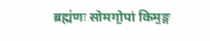ब्रह्म॑णः सोमगो॒पां किम॒ङ्ग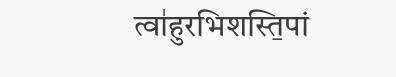त्वा॑हुरभिशस्ति॒पां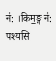न॑: ।किम॒ङ्ग न॑: पश्यसि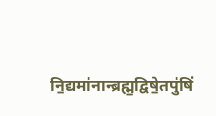नि॒द्यमा॑नान्ब्रह्म॒द्विषे॒तपु॑षिं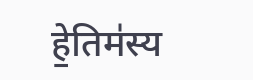हे॒तिम॑स्य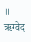॥ ऋग्वेद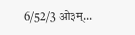6/52/3 ओ३म्...